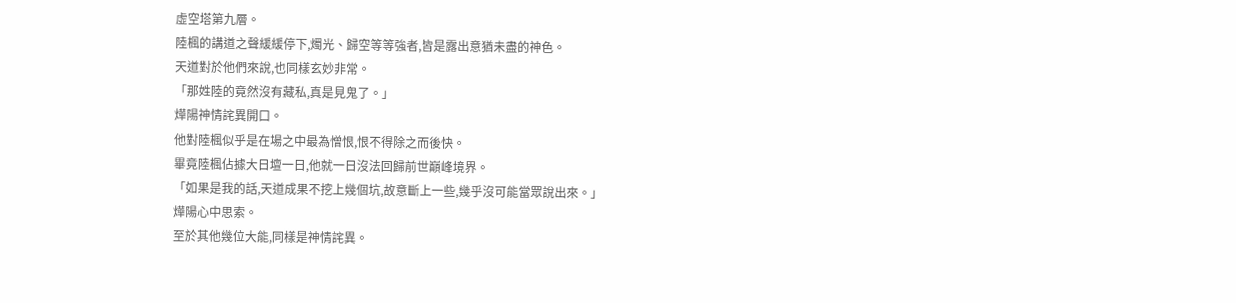虛空塔第九層。
陸楓的講道之聲緩緩停下,燭光、歸空等等強者,皆是露出意猶未盡的神色。
天道對於他們來說,也同樣玄妙非常。
「那姓陸的竟然沒有藏私,真是見鬼了。」
燁陽神情詫異開口。
他對陸楓似乎是在場之中最為憎恨,恨不得除之而後快。
畢竟陸楓佔據大日壇一日,他就一日沒法回歸前世巔峰境界。
「如果是我的話,天道成果不挖上幾個坑,故意斷上一些,幾乎沒可能當眾說出來。」
燁陽心中思索。
至於其他幾位大能,同樣是神情詫異。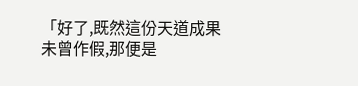「好了,既然這份天道成果未曾作假,那便是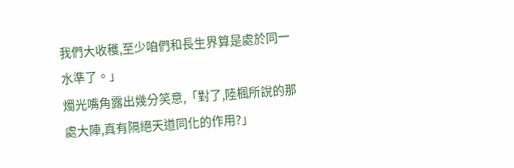我們大收穫,至少咱們和長生界算是處於同一水準了。」
燭光嘴角露出幾分笑意,「對了,陸楓所說的那處大陣,真有隔絕天道同化的作用?」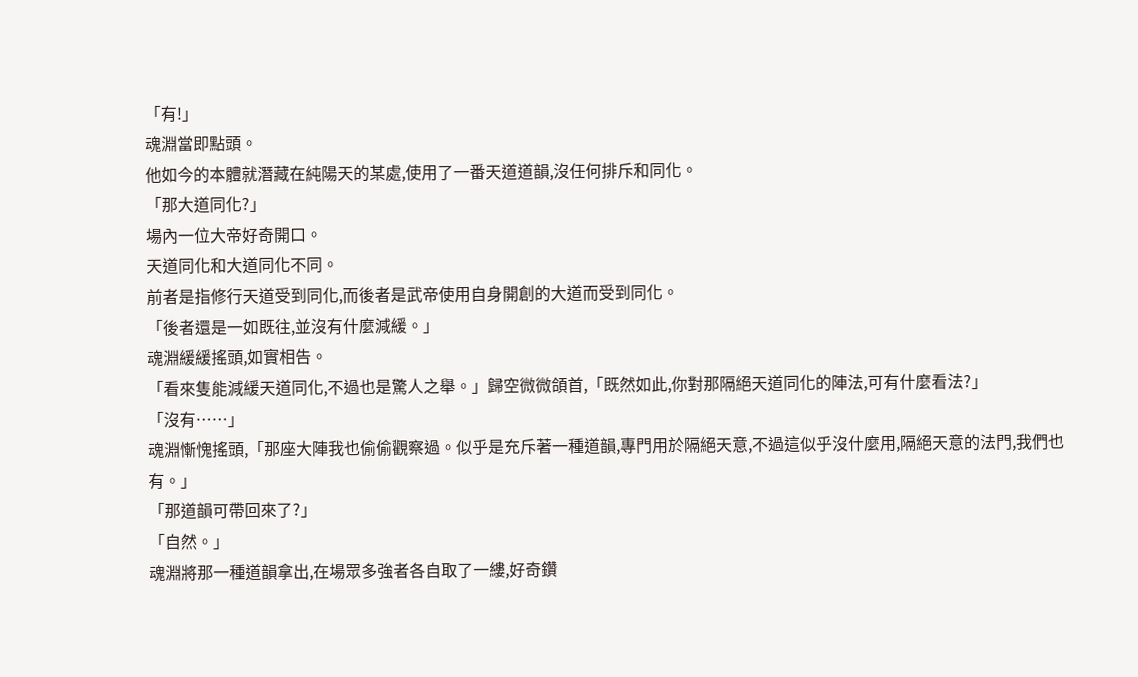「有!」
魂淵當即點頭。
他如今的本體就潛藏在純陽天的某處,使用了一番天道道韻,沒任何排斥和同化。
「那大道同化?」
場內一位大帝好奇開口。
天道同化和大道同化不同。
前者是指修行天道受到同化,而後者是武帝使用自身開創的大道而受到同化。
「後者還是一如既往,並沒有什麼減緩。」
魂淵緩緩搖頭,如實相告。
「看來隻能減緩天道同化,不過也是驚人之舉。」歸空微微頜首,「既然如此,你對那隔絕天道同化的陣法,可有什麼看法?」
「沒有……」
魂淵慚愧搖頭,「那座大陣我也偷偷觀察過。似乎是充斥著一種道韻,專門用於隔絕天意,不過這似乎沒什麼用,隔絕天意的法門,我們也有。」
「那道韻可帶回來了?」
「自然。」
魂淵將那一種道韻拿出,在場眾多強者各自取了一縷,好奇鑽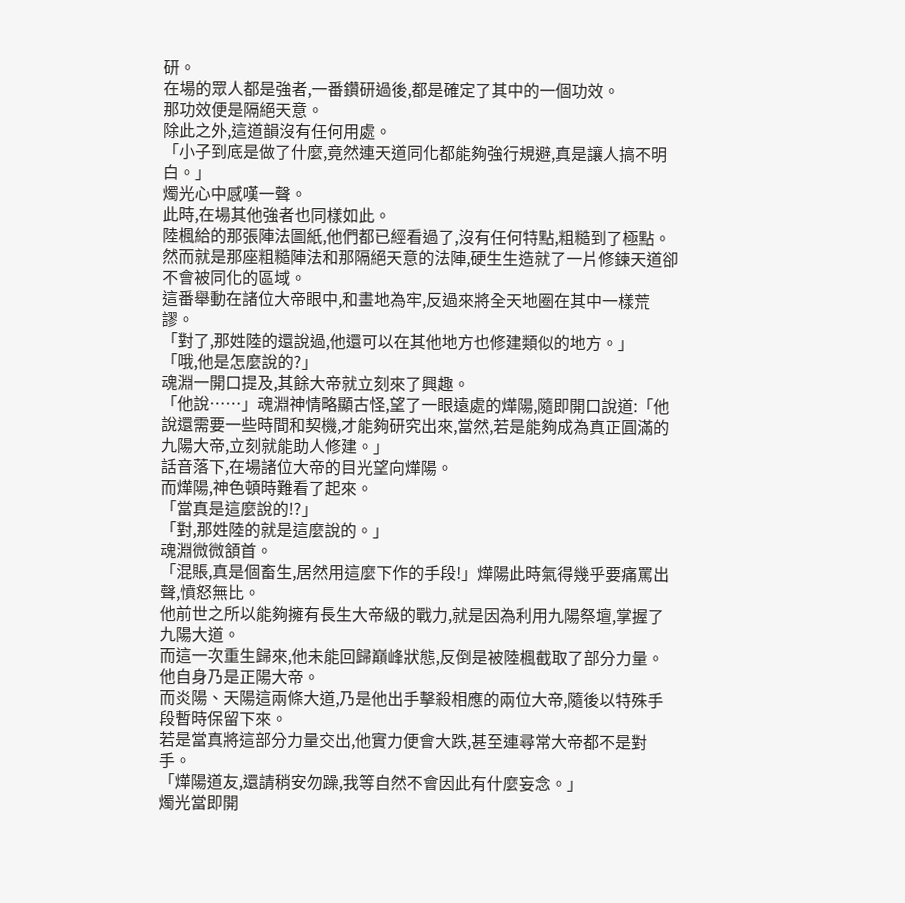研。
在場的眾人都是強者,一番鑽研過後,都是確定了其中的一個功效。
那功效便是隔絕天意。
除此之外,這道韻沒有任何用處。
「小子到底是做了什麼,竟然連天道同化都能夠強行規避,真是讓人搞不明白。」
燭光心中感嘆一聲。
此時,在場其他強者也同樣如此。
陸楓給的那張陣法圖紙,他們都已經看過了,沒有任何特點,粗糙到了極點。
然而就是那座粗糙陣法和那隔絕天意的法陣,硬生生造就了一片修鍊天道卻不會被同化的區域。
這番舉動在諸位大帝眼中,和畫地為牢,反過來將全天地圈在其中一樣荒謬。
「對了,那姓陸的還說過,他還可以在其他地方也修建類似的地方。」
「哦,他是怎麼說的?」
魂淵一開口提及,其餘大帝就立刻來了興趣。
「他說……」魂淵神情略顯古怪,望了一眼遠處的燁陽,隨即開口說道:「他說還需要一些時間和契機,才能夠研究出來,當然,若是能夠成為真正圓滿的九陽大帝,立刻就能助人修建。」
話音落下,在場諸位大帝的目光望向燁陽。
而燁陽,神色頓時難看了起來。
「當真是這麼說的!?」
「對,那姓陸的就是這麼說的。」
魂淵微微頷首。
「混賬,真是個畜生,居然用這麼下作的手段!」燁陽此時氣得幾乎要痛罵出聲,憤怒無比。
他前世之所以能夠擁有長生大帝級的戰力,就是因為利用九陽祭壇,掌握了九陽大道。
而這一次重生歸來,他未能回歸巔峰狀態,反倒是被陸楓截取了部分力量。
他自身乃是正陽大帝。
而炎陽、天陽這兩條大道,乃是他出手擊殺相應的兩位大帝,隨後以特殊手段暫時保留下來。
若是當真將這部分力量交出,他實力便會大跌,甚至連尋常大帝都不是對手。
「燁陽道友,還請稍安勿躁,我等自然不會因此有什麼妄念。」
燭光當即開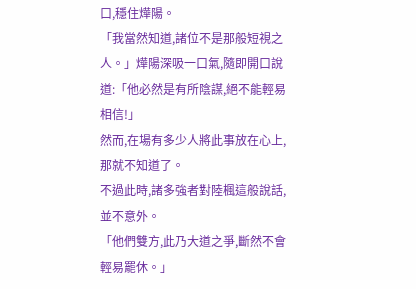口,穩住燁陽。
「我當然知道,諸位不是那般短視之人。」燁陽深吸一口氣,隨即開口說道:「他必然是有所陰謀,絕不能輕易相信!」
然而,在場有多少人將此事放在心上,那就不知道了。
不過此時,諸多強者對陸楓這般說話,並不意外。
「他們雙方,此乃大道之爭,斷然不會輕易罷休。」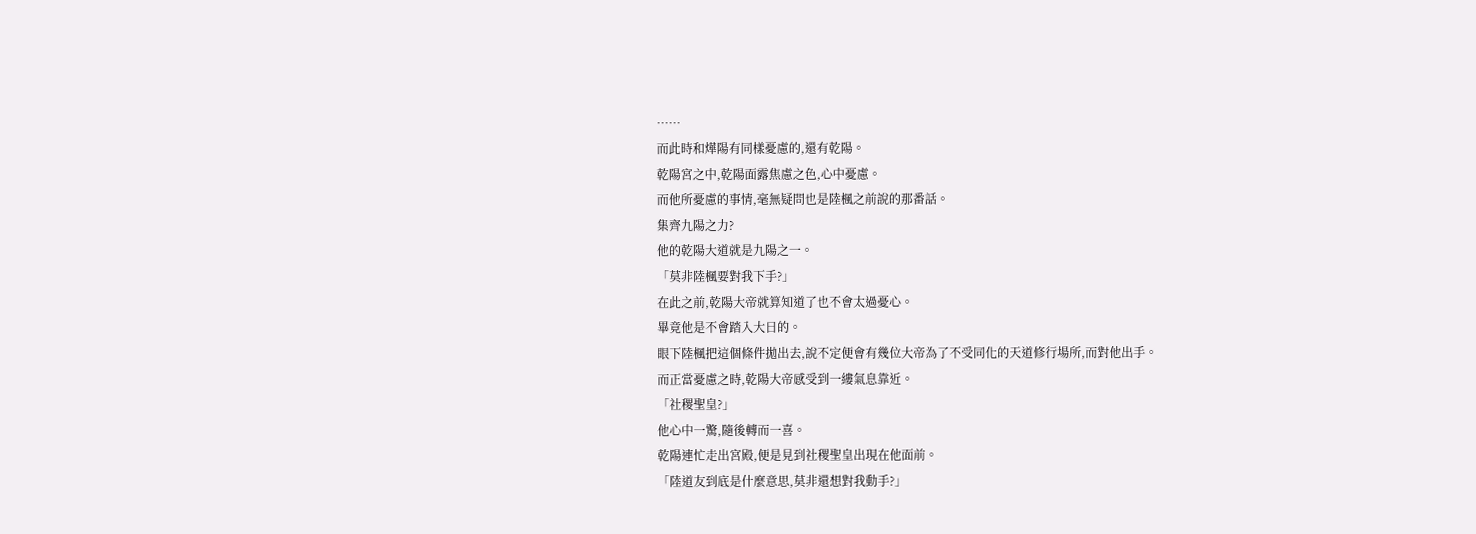……
而此時和燁陽有同樣憂慮的,還有乾陽。
乾陽宮之中,乾陽面露焦慮之色,心中憂慮。
而他所憂慮的事情,毫無疑問也是陸楓之前說的那番話。
集齊九陽之力?
他的乾陽大道就是九陽之一。
「莫非陸楓要對我下手?」
在此之前,乾陽大帝就算知道了也不會太過憂心。
畢竟他是不會踏入大日的。
眼下陸楓把這個條件拋出去,說不定便會有幾位大帝為了不受同化的天道修行場所,而對他出手。
而正當憂慮之時,乾陽大帝感受到一縷氣息靠近。
「社稷聖皇?」
他心中一驚,隨後轉而一喜。
乾陽連忙走出宮殿,便是見到社稷聖皇出現在他面前。
「陸道友到底是什麼意思,莫非還想對我動手?」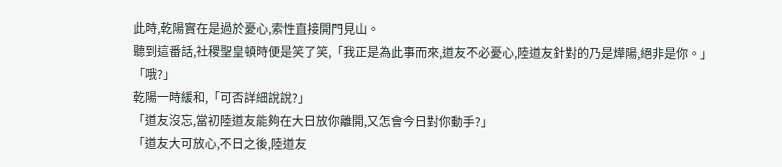此時,乾陽實在是過於憂心,索性直接開門見山。
聽到這番話,社稷聖皇頓時便是笑了笑,「我正是為此事而來,道友不必憂心,陸道友針對的乃是燁陽,絕非是你。」
「哦?」
乾陽一時緩和,「可否詳細說說?」
「道友沒忘,當初陸道友能夠在大日放你離開,又怎會今日對你動手?」
「道友大可放心,不日之後,陸道友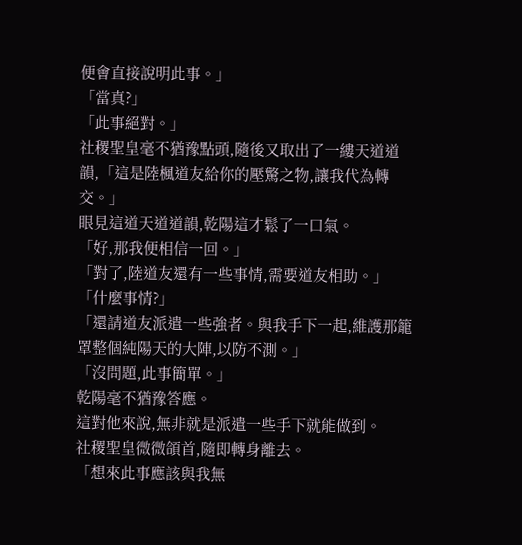便會直接說明此事。」
「當真?」
「此事絕對。」
社稷聖皇毫不猶豫點頭,隨後又取出了一縷天道道韻,「這是陸楓道友給你的壓驚之物,讓我代為轉交。」
眼見這道天道道韻,乾陽這才鬆了一口氣。
「好,那我便相信一回。」
「對了,陸道友還有一些事情,需要道友相助。」
「什麼事情?」
「還請道友派遣一些強者。與我手下一起,維護那籠罩整個純陽天的大陣,以防不測。」
「沒問題,此事簡單。」
乾陽毫不猶豫答應。
這對他來說,無非就是派遣一些手下就能做到。
社稷聖皇微微頜首,隨即轉身離去。
「想來此事應該與我無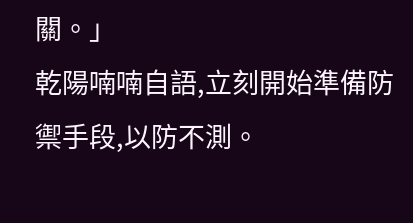關。」
乾陽喃喃自語,立刻開始準備防禦手段,以防不測。